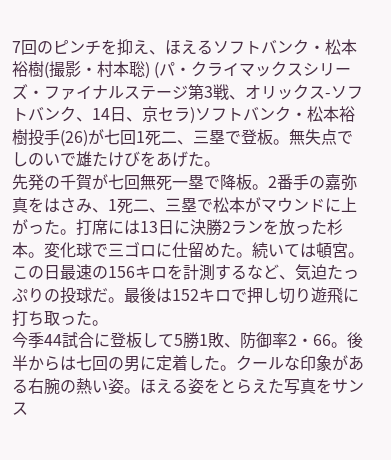7回のピンチを抑え、ほえるソフトバンク・松本裕樹(撮影・村本聡) (パ・クライマックスシリーズ・ファイナルステージ第3戦、オリックス-ソフトバンク、14日、京セラ)ソフトバンク・松本裕樹投手(26)が七回1死二、三塁で登板。無失点でしのいで雄たけびをあげた。
先発の千賀が七回無死一塁で降板。2番手の嘉弥真をはさみ、1死二、三塁で松本がマウンドに上がった。打席には13日に決勝2ランを放った杉本。変化球で三ゴロに仕留めた。続いては頓宮。この日最速の156キロを計測するなど、気迫たっぷりの投球だ。最後は152キロで押し切り遊飛に打ち取った。
今季44試合に登板して5勝1敗、防御率2・66。後半からは七回の男に定着した。クールな印象がある右腕の熱い姿。ほえる姿をとらえた写真をサンス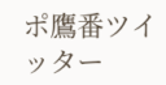ポ鷹番ツイッター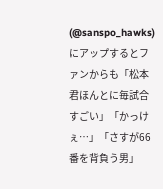(@sanspo_hawks)にアップするとファンからも「松本君ほんとに毎試合すごい」「かっけぇ…」「さすが66番を背負う男」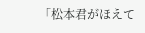「松本君がほえて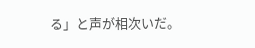る」と声が相次いだ。